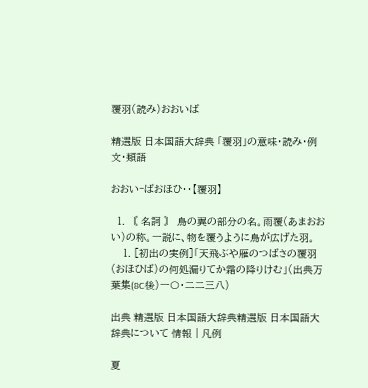覆羽(読み)おおいば

精選版 日本国語大辞典 「覆羽」の意味・読み・例文・類語

おおい‐ばおほひ‥【覆羽】

  1. 〘 名詞 〙 鳥の翼の部分の名。雨覆(あまおおい)の称。一説に、物を覆うように鳥が広げた羽。
    1. [初出の実例]「天飛ぶや雁のつばさの覆羽(おほひば)の何処漏りてか霜の降りけむ」(出典万葉集(8C後)一〇・二二三八)

出典 精選版 日本国語大辞典精選版 日本国語大辞典について 情報 | 凡例

夏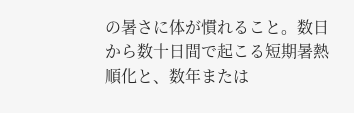の暑さに体が慣れること。数日から数十日間で起こる短期暑熱順化と、数年または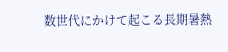数世代にかけて起こる長期暑熱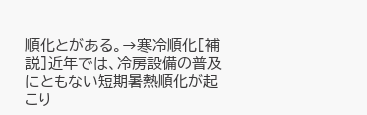順化とがある。→寒冷順化[補説]近年では、冷房設備の普及にともない短期暑熱順化が起こり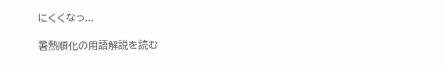にくくなっ...

暑熱順化の用語解説を読む